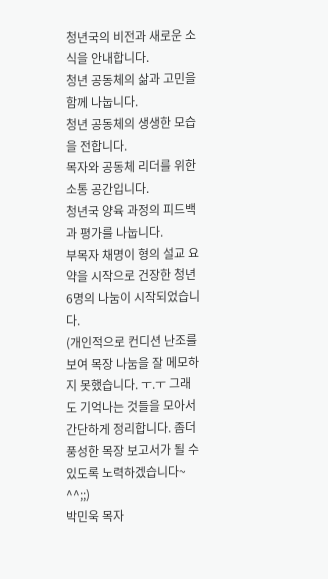청년국의 비전과 새로운 소식을 안내합니다.
청년 공동체의 삶과 고민을 함께 나눕니다.
청년 공동체의 생생한 모습을 전합니다.
목자와 공동체 리더를 위한 소통 공간입니다.
청년국 양육 과정의 피드백과 평가를 나눕니다.
부목자 채명이 형의 설교 요약을 시작으로 건장한 청년 6명의 나눔이 시작되었습니다.
(개인적으로 컨디션 난조를 보여 목장 나눔을 잘 메모하지 못했습니다. ㅜ.ㅜ 그래도 기억나는 것들을 모아서 간단하게 정리합니다. 좀더 풍성한 목장 보고서가 될 수 있도록 노력하겠습니다~ ^^;;)
박민욱 목자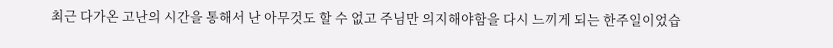최근 다가온 고난의 시간을 통해서 난 아무것도 할 수 없고 주님만 의지해야함을 다시 느끼게 되는 한주일이었습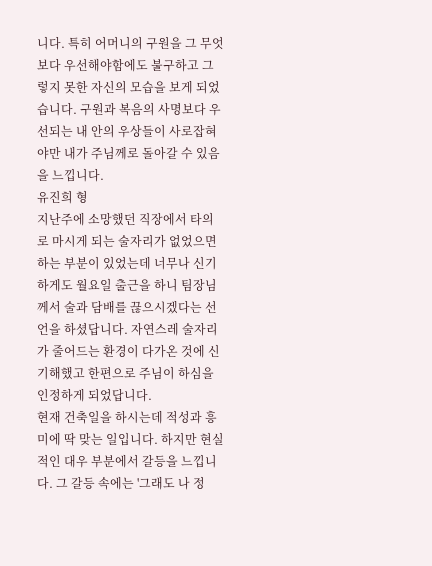니다. 특히 어머니의 구원을 그 무엇보다 우선해야함에도 불구하고 그렇지 못한 자신의 모습을 보게 되었습니다. 구원과 복음의 사명보다 우선되는 내 안의 우상들이 사로잡혀야만 내가 주님께로 돌아갈 수 있음을 느낍니다.
유진희 형
지난주에 소망했던 직장에서 타의로 마시게 되는 술자리가 없었으면 하는 부분이 있었는데 너무나 신기하게도 월요일 출근을 하니 팀장님께서 술과 담배를 끊으시겠다는 선언을 하셨답니다. 자연스레 술자리가 줄어드는 환경이 다가온 것에 신기해했고 한편으로 주님이 하심을 인정하게 되었답니다.
현재 건축일을 하시는데 적성과 흥미에 딱 맞는 일입니다. 하지만 현실적인 대우 부분에서 갈등을 느낍니다. 그 갈등 속에는 '그래도 나 정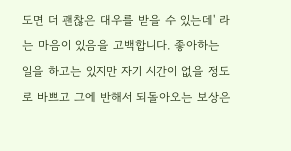도면 더 괜찮은 대우를 받을 수 있는데' 라는 마음이 있음을 고백합니다. 좋아하는 일을 하고는 있지만 자기 시간이 없을 정도로 바쁘고 그에 반해서 되돌아오는 보상은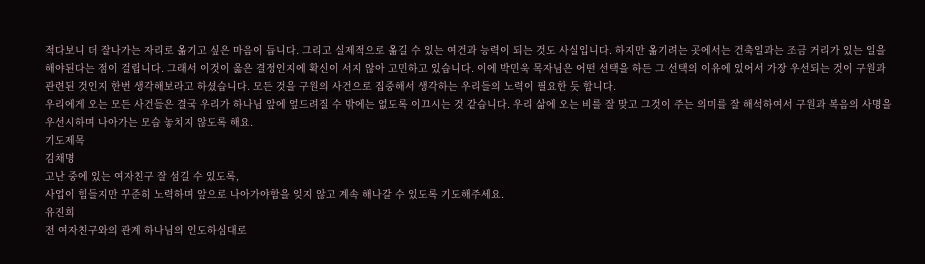적다보니 더 잘나가는 자리로 옮기고 싶은 마음이 듭니다. 그리고 실제적으로 옮길 수 있는 여건과 능력이 되는 것도 사실입니다. 하지만 옮기려는 곳에서는 건축일과는 조금 거리가 있는 일을 해야된다는 점이 걸립니다. 그래서 이것이 옳은 결정인지에 확신이 서지 않아 고민하고 있습니다. 이에 박민욱 목자님은 어떤 선택을 하든 그 선택의 이유에 있어서 가장 우선되는 것이 구원과 관련된 것인지 한번 생각해보라고 하셨습니다. 모든 것을 구원의 사건으로 집중해서 생각하는 우리들의 노력이 필요한 듯 합니다.
우리에게 오는 모든 사건들은 결국 우리가 하나님 앞에 엎드려질 수 밖에는 없도록 이끄시는 것 같습니다. 우리 삶에 오는 비를 잘 맞고 그것이 주는 의미를 잘 해석하여서 구원과 복음의 사명을 우선시하며 나아가는 모습 놓치지 않도록 해요.
기도제목
김채명
고난 중에 있는 여자친구 잘 섬길 수 있도록,
사업이 힘들지만 꾸준히 노력하며 앞으로 나아가야함을 잊지 않고 계속 해나갈 수 있도록 기도해주세요.
유진희
전 여자친구와의 관계 하나님의 인도하심대로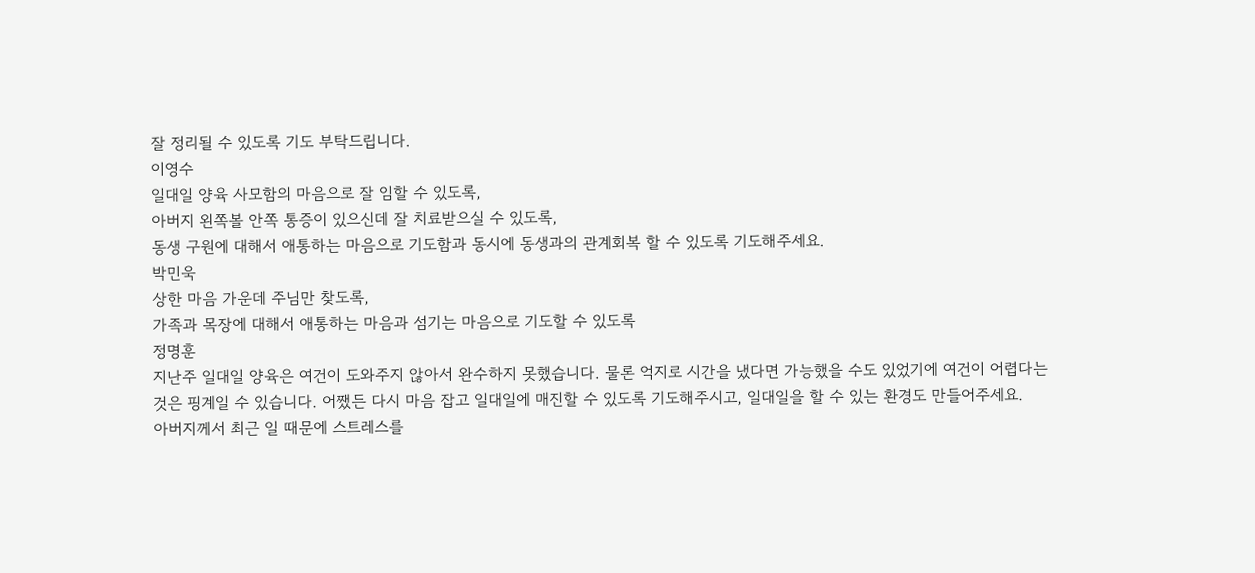잘 정리될 수 있도록 기도 부탁드립니다.
이영수
일대일 양육 사모함의 마음으로 잘 임할 수 있도록,
아버지 왼쪽볼 안쪽 통증이 있으신데 잘 치료받으실 수 있도록,
동생 구원에 대해서 애통하는 마음으로 기도함과 동시에 동생과의 관계회복 할 수 있도록 기도해주세요.
박민욱
상한 마음 가운데 주님만 찾도록,
가족과 목장에 대해서 애통하는 마음과 섬기는 마음으로 기도할 수 있도록
정명훈
지난주 일대일 양육은 여건이 도와주지 않아서 완수하지 못했습니다. 물론 억지로 시간을 냈다면 가능했을 수도 있었기에 여건이 어렵다는 것은 핑계일 수 있습니다. 어쨌든 다시 마음 잡고 일대일에 매진할 수 있도록 기도해주시고, 일대일을 할 수 있는 환경도 만들어주세요.
아버지께서 최근 일 때문에 스트레스를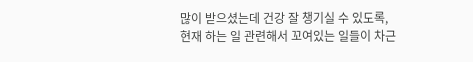많이 받으셨는데 건강 잘 챙기실 수 있도록,
현재 하는 일 관련해서 꼬여있는 일들이 차근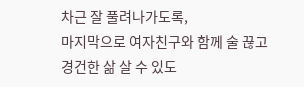차근 잘 풀려나가도록,
마지막으로 여자친구와 함께 술 끊고 경건한 삶 살 수 있도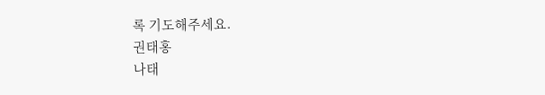록 기도해주세요.
권태홍
나태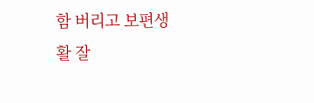함 버리고 보편생활 잘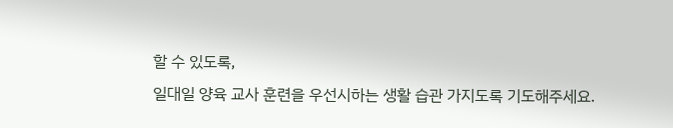할 수 있도록,
일대일 양육 교사 훈련을 우선시하는 생활 습관 가지도록 기도해주세요.